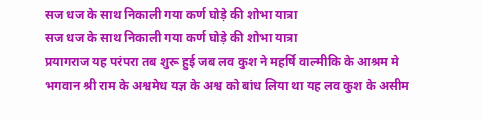सज धज के साथ निकाली गया कर्ण घोड़े की शोभा यात्रा
सज धज के साथ निकाली गया कर्ण घोड़े की शोभा यात्रा
प्रयागराज यह परंपरा तब शुरू हुई जब लव कुश ने महर्षि वाल्मीकि के आश्रम मे भगवान श्री राम के अश्वमेध यज्ञ के अश्व को बांध लिया था यह लव कुश के असीम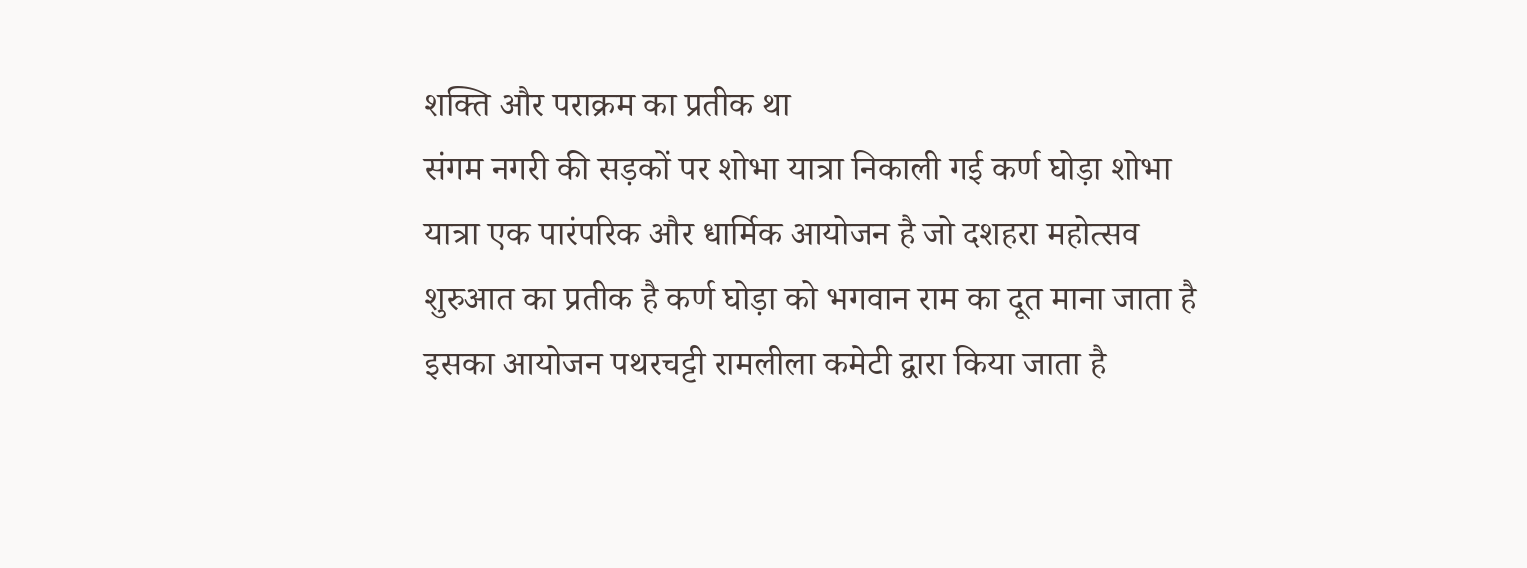शक्ति और पराक्रम का प्रतीक था
संगम नगरी की सड़कों पर शोभा यात्रा निकाली गई कर्ण घोड़ा शोभा यात्रा एक पारंपरिक और धार्मिक आयोजन है जो दशहरा महोत्सव शुरुआत का प्रतीक है कर्ण घोड़ा को भगवान राम का दूत माना जाता है इसका आयोजन पथरचट्टी रामलीला कमेटी द्वारा किया जाता है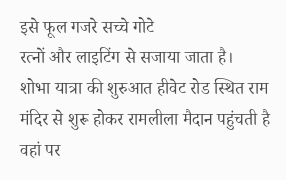इसे फूल गजरे सच्चे गोटे
रत्नों और लाइटिंग से सजाया जाता है।
शोभा यात्रा की शुरुआत हीवेट रोड स्थित राम मंदिर से शुरू होकर रामलीला मैदान पहुंचती है वहां पर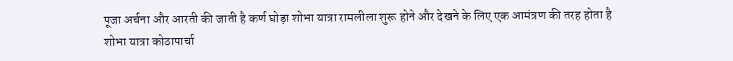पूजा अर्चना और आरती की जाती है कर्ण घोड़ा शोभा यात्रा रामलीला शुरू होने और देखने के लिए एक आमंत्रण की तरह होता है शोभा यात्रा कोठापार्चा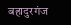बहादुरगंज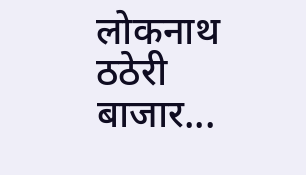लोकनाथ ठठेरी बाजार...